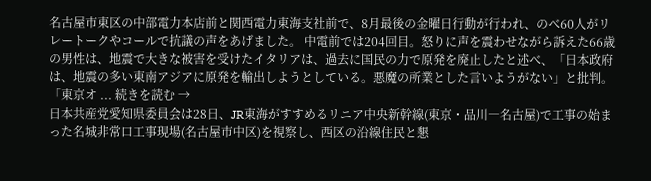名古屋市東区の中部電力本店前と関西電力東海支社前で、8月最後の金曜日行動が行われ、のべ60人がリレートークやコールで抗議の声をあげました。 中電前では204回目。怒りに声を震わせながら訴えた66歳の男性は、地震で大きな被害を受けたイタリアは、過去に国民の力で原発を廃止したと述べ、「日本政府は、地震の多い東南アジアに原発を輸出しようとしている。悪魔の所業とした言いようがない」と批判。 「東京オ ... 続きを読む →
日本共産党愛知県委員会は28日、JR東海がすすめるリニア中央新幹線(東京・品川―名古屋)で工事の始まった名城非常口工事現場(名古屋市中区)を視察し、西区の沿線住民と懇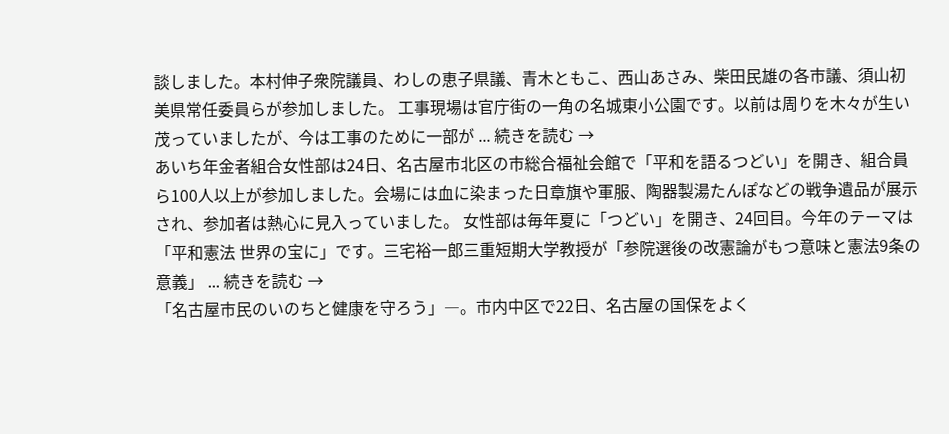談しました。本村伸子衆院議員、わしの恵子県議、青木ともこ、西山あさみ、柴田民雄の各市議、須山初美県常任委員らが参加しました。 工事現場は官庁街の一角の名城東小公園です。以前は周りを木々が生い茂っていましたが、今は工事のために一部が ... 続きを読む →
あいち年金者組合女性部は24日、名古屋市北区の市総合福祉会館で「平和を語るつどい」を開き、組合員ら100人以上が参加しました。会場には血に染まった日章旗や軍服、陶器製湯たんぽなどの戦争遺品が展示され、参加者は熱心に見入っていました。 女性部は毎年夏に「つどい」を開き、24回目。今年のテーマは「平和憲法 世界の宝に」です。三宅裕一郎三重短期大学教授が「参院選後の改憲論がもつ意味と憲法9条の意義」 ... 続きを読む →
「名古屋市民のいのちと健康を守ろう」―。市内中区で22日、名古屋の国保をよく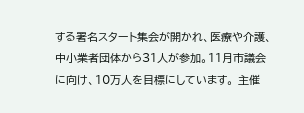する署名スタート集会が開かれ、医療や介護、中小業者団体から31人が参加。11月市議会に向け、10万人を目標にしています。 主催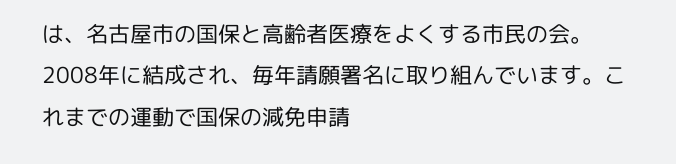は、名古屋市の国保と高齢者医療をよくする市民の会。2008年に結成され、毎年請願署名に取り組んでいます。これまでの運動で国保の減免申請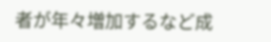者が年々増加するなど成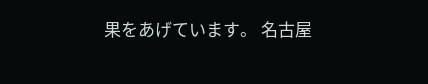果をあげています。 名古屋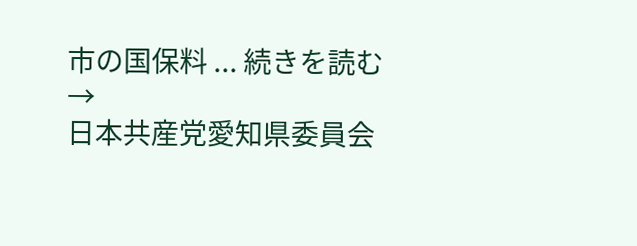市の国保料 ... 続きを読む →
日本共産党愛知県委員会